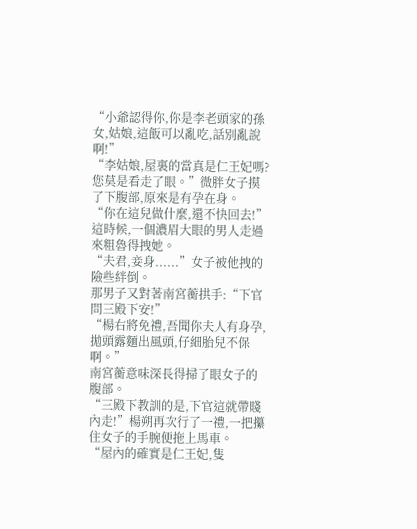“小爺認得你,你是李老頭家的孫女,姑娘,這飯可以亂吃,話別亂說啊!”
“李姑娘,屋裏的當真是仁王妃嗎?您莫是看走了眼。”微胖女子摸了下腹部,原來是有孕在身。
“你在這兒做什麼,還不快回去!”這時候,一個濃眉大眼的男人走過來粗魯得拽她。
“夫君,妾身......”女子被他拽的險些絆倒。
那男子又對著南宮蘅拱手:“下官問三殿下安!”
“楊右將免禮,吾聞你夫人有身孕,拋頭露麵出風頭,仔細胎兒不保啊。”
南宮蘅意味深長得掃了眼女子的腹部。
“三殿下教訓的是,下官這就帶賤內走!”楊朔再次行了一禮,一把攥住女子的手腕便拖上馬車。
“屋內的確實是仁王妃,隻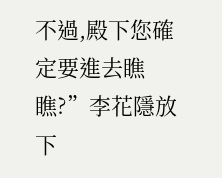不過,殿下您確定要進去瞧瞧?”李花隱放下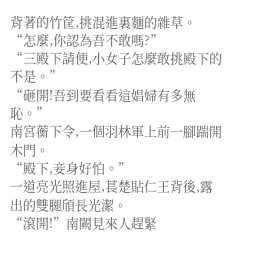背著的竹筐,挑混進裏麵的雜草。
“怎麼,你認為吾不敢嗎?”
“三殿下請便,小女子怎麼敢挑殿下的不是。”
“砸開!吾到要看看這娼婦有多無恥。”
南宮蘅下令,一個羽林軍上前一腳踹開木門。
“殿下,妾身好怕。”
一道亮光照進屋,萇楚貼仁王背後,露出的雙腿頎長光潔。
“滾開!”南闕見來人趕緊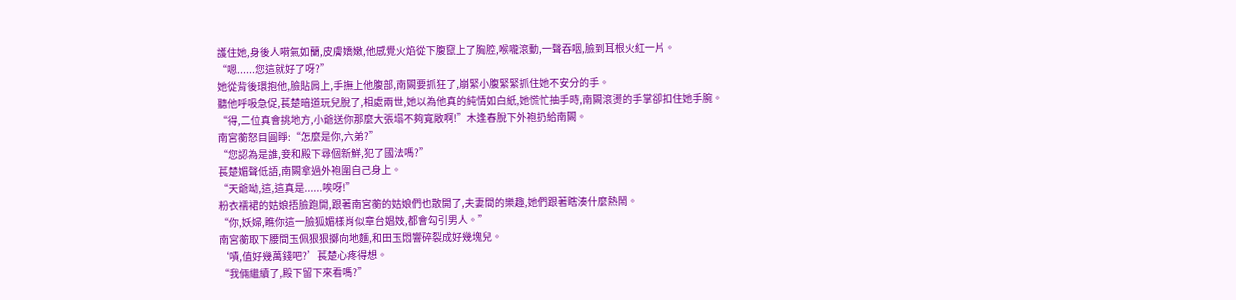護住她,身後人嗬氣如蘭,皮膚嬌嫩,他感覺火焰從下腹竄上了胸腔,喉嚨滾動,一聲吞咽,臉到耳根火紅一片。
“嗯......您這就好了呀?”
她從背後環抱他,臉貼肩上,手撫上他腹部,南闕要抓狂了,崩緊小腹緊緊抓住她不安分的手。
聽他呼吸急促,萇楚暗道玩兒脫了,相處兩世,她以為他真的純情如白紙,她慌忙抽手時,南闕滾燙的手掌卻扣住她手腕。
“得,二位真會挑地方,小爺送你那麼大張塌不夠寬敞啊!”木逢春脫下外袍扔給南闕。
南宮蘅怒目圓睜:“怎麼是你,六弟?”
“您認為是誰,妾和殿下尋個新鮮,犯了國法嗎?”
萇楚媚聲低語,南闕拿過外袍圍自己身上。
“天爺呦,這,這真是......唉呀!”
粉衣襦裙的姑娘捂臉跑開,跟著南宮蘅的姑娘們也散開了,夫妻間的樂趣,她們跟著瞎湊什麼熱鬧。
“你,妖婦,瞧你這一臉狐媚樣肖似章台娼妓,都會勾引男人。”
南宮蘅取下腰間玉佩狠狠擲向地麵,和田玉悶響碎裂成好幾塊兒。
‘嘖,值好幾萬錢吧?’萇楚心疼得想。
“我倆繼續了,殿下留下來看嗎?”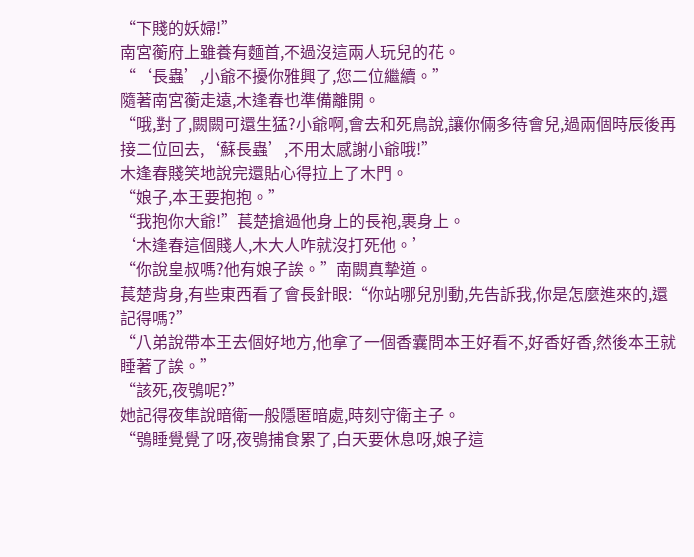“下賤的妖婦!”
南宮蘅府上雖養有麵首,不過沒這兩人玩兒的花。
“‘長蟲’,小爺不擾你雅興了,您二位繼續。”
隨著南宮蘅走遠,木逢春也準備離開。
“哦,對了,闕闕可還生猛?小爺啊,會去和死鳥說,讓你倆多待會兒,過兩個時辰後再接二位回去,‘蘇長蟲’,不用太感謝小爺哦!”
木逢春賤笑地說完還貼心得拉上了木門。
“娘子,本王要抱抱。”
“我抱你大爺!”萇楚搶過他身上的長袍,裹身上。
‘木逢春這個賤人,木大人咋就沒打死他。’
“你說皇叔嗎?他有娘子誒。”南闕真摯道。
萇楚背身,有些東西看了會長針眼:“你站哪兒別動,先告訴我,你是怎麼進來的,還記得嗎?”
“八弟說帶本王去個好地方,他拿了一個香囊問本王好看不,好香好香,然後本王就睡著了誒。”
“該死,夜鴞呢?”
她記得夜隼說暗衛一般隱匿暗處,時刻守衛主子。
“鴞睡覺覺了呀,夜鴞捕食累了,白天要休息呀,娘子這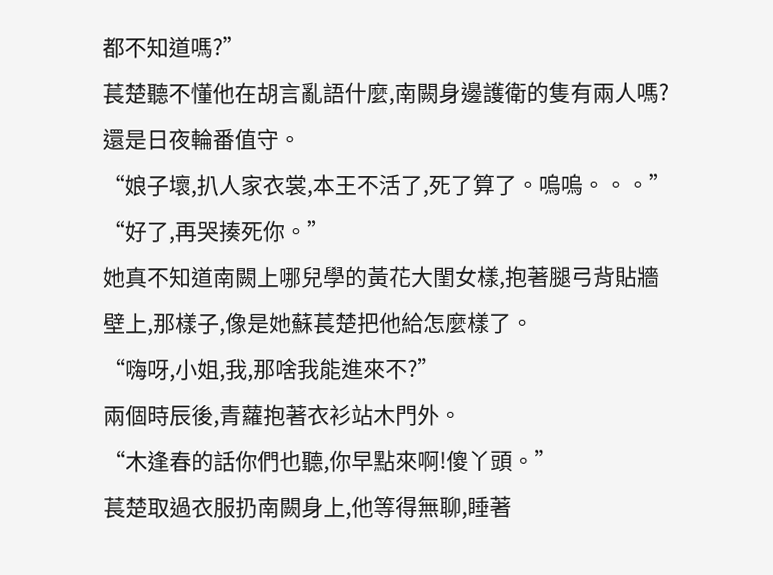都不知道嗎?”
萇楚聽不懂他在胡言亂語什麼,南闕身邊護衛的隻有兩人嗎?還是日夜輪番值守。
“娘子壞,扒人家衣裳,本王不活了,死了算了。嗚嗚。。。”
“好了,再哭揍死你。”
她真不知道南闕上哪兒學的黃花大閨女樣,抱著腿弓背貼牆壁上,那樣子,像是她蘇萇楚把他給怎麼樣了。
“嗨呀,小姐,我,那啥我能進來不?”
兩個時辰後,青蘿抱著衣衫站木門外。
“木逢春的話你們也聽,你早點來啊!傻丫頭。”
萇楚取過衣服扔南闕身上,他等得無聊,睡著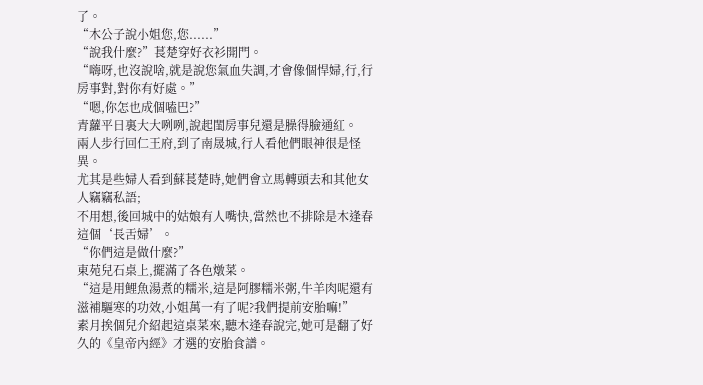了。
“木公子說小姐您,您......”
“說我什麼?”萇楚穿好衣衫開門。
“嗨呀,也沒說啥,就是說您氣血失調,才會像個悍婦,行,行房事對,對你有好處。”
“嗯,你怎也成個嗑巴?”
青蘿平日裏大大咧咧,說起閨房事兒還是臊得臉通紅。
兩人步行回仁王府,到了南晟城,行人看他們眼神很是怪異。
尤其是些婦人看到蘇萇楚時,她們會立馬轉頭去和其他女人竊竊私語;
不用想,後回城中的姑娘有人嘴快,當然也不排除是木逢春這個‘長舌婦’。
“你們這是做什麼?”
東苑兒石桌上,擺滿了各色燉菜。
“這是用鯉魚湯煮的糯米,這是阿膠糯米粥,牛羊肉呢還有滋補驅寒的功效,小姐萬一有了呢?我們提前安胎嘛!”
素月挨個兒介紹起這桌菜來,聽木逢春說完,她可是翻了好久的《皇帝內經》才選的安胎食譜。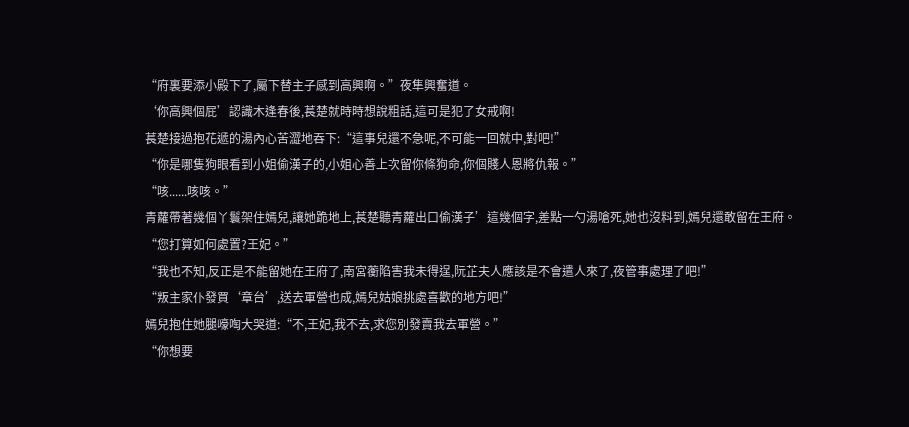“府裏要添小殿下了,屬下替主子感到高興啊。”夜隼興奮道。
‘你高興個屁’認識木逢春後,萇楚就時時想說粗話,這可是犯了女戒啊!
萇楚接過抱花遞的湯內心苦澀地吞下:“這事兒還不急呢,不可能一回就中,對吧!”
“你是哪隻狗眼看到小姐偷漢子的,小姐心善上次留你條狗命,你個賤人恩將仇報。”
“咳......咳咳。”
青蘿帶著幾個丫鬟架住嫣兒,讓她跪地上,萇楚聽青蘿出口偷漢子’這幾個字,差點一勺湯嗆死,她也沒料到,嫣兒還敢留在王府。
“您打算如何處置?王妃。”
“我也不知,反正是不能留她在王府了,南宮蘅陷害我未得逞,阮芷夫人應該是不會遣人來了,夜管事處理了吧!”
“叛主家仆發買‘章台’,送去軍營也成,嫣兒姑娘挑處喜歡的地方吧!”
嫣兒抱住她腿嚎啕大哭道:“不,王妃,我不去,求您別發賣我去軍營。”
“你想要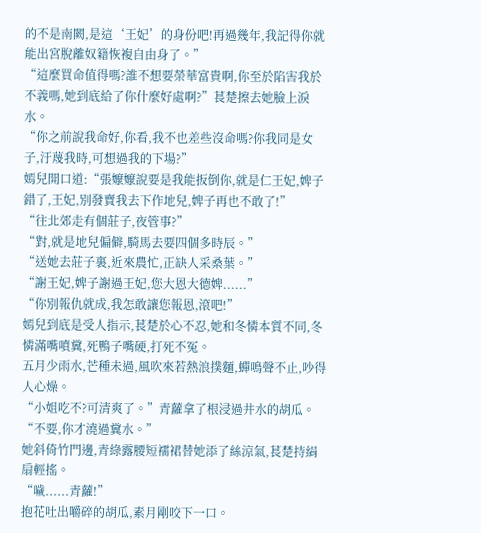的不是南闕,是這‘王妃’的身份吧!再過幾年,我記得你就能出宮脫離奴籍恢複自由身了。”
“這麼買命值得嗎?誰不想要榮華富貴啊,你至於陷害我於不義嗎,她到底給了你什麼好處啊?”萇楚擦去她臉上淚水。
“你之前說我命好,你看,我不也差些沒命嗎?你我同是女子,汙蔑我時,可想過我的下場?”
嫣兒開口道:“張嬤嬤說要是我能扳倒你,就是仁王妃,婢子錯了,王妃,別發賣我去下作地兒,婢子再也不敢了!”
“往北郊走有個莊子,夜管事?”
“對,就是地兒偏僻,騎馬去要四個多時辰。”
“送她去莊子裏,近來農忙,正缺人采桑葉。”
“謝王妃,婢子謝過王妃,您大恩大德婢......”
“你別報仇就成,我怎敢讓您報恩,滾吧!”
嫣兒到底是受人指示,萇楚於心不忍,她和冬憐本質不同,冬憐滿嘴噴糞,死鴨子嘴硬,打死不冤。
五月少雨水,芒種未過,風吹來若熱浪撲麵,蟬鳴聲不止,吵得人心燥。
“小姐吃不?可清爽了。”青蘿拿了根浸過井水的胡瓜。
“不要,你才澆過糞水。”
她斜倚竹門邊,青綠露腰短襦裙替她添了絲涼氣,萇楚持絹扇輕搖。
“噦......青蘿!”
抱花吐出嚼碎的胡瓜,素月剛咬下一口。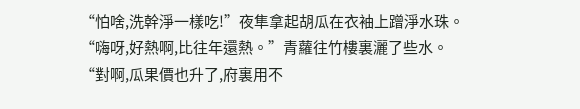“怕啥,洗幹淨一樣吃!”夜隼拿起胡瓜在衣袖上蹭淨水珠。
“嗨呀,好熱啊,比往年還熱。”青蘿往竹樓裏灑了些水。
“對啊,瓜果價也升了,府裏用不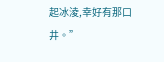起冰淩,幸好有那口井。”